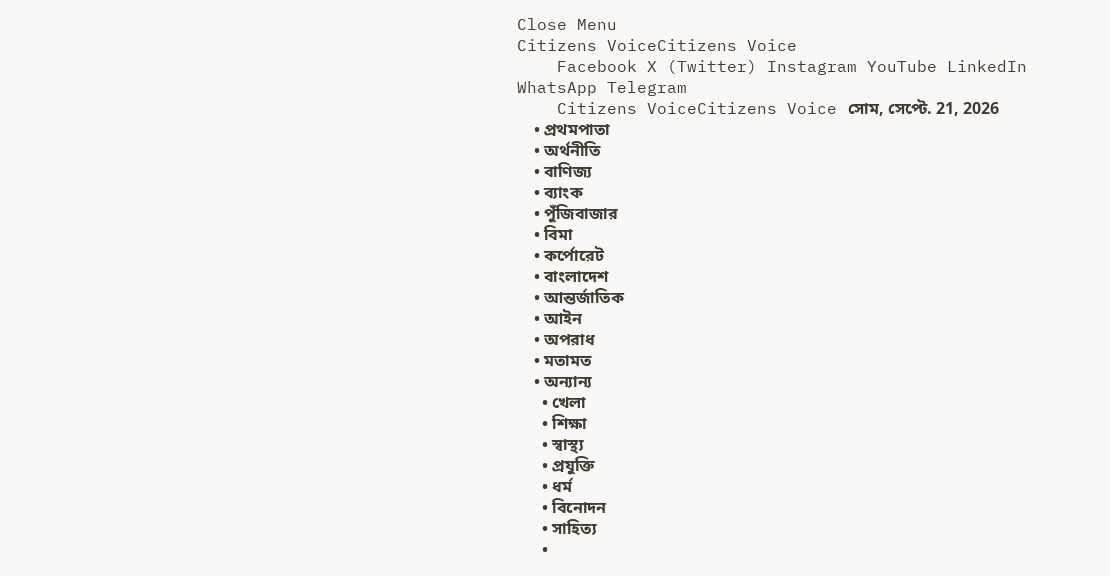Close Menu
Citizens VoiceCitizens Voice
    Facebook X (Twitter) Instagram YouTube LinkedIn WhatsApp Telegram
    Citizens VoiceCitizens Voice সোম, সেপ্টে. 21, 2026
    • প্রথমপাতা
    • অর্থনীতি
    • বাণিজ্য
    • ব্যাংক
    • পুঁজিবাজার
    • বিমা
    • কর্পোরেট
    • বাংলাদেশ
    • আন্তর্জাতিক
    • আইন
    • অপরাধ
    • মতামত
    • অন্যান্য
      • খেলা
      • শিক্ষা
      • স্বাস্থ্য
      • প্রযুক্তি
      • ধর্ম
      • বিনোদন
      • সাহিত্য
      •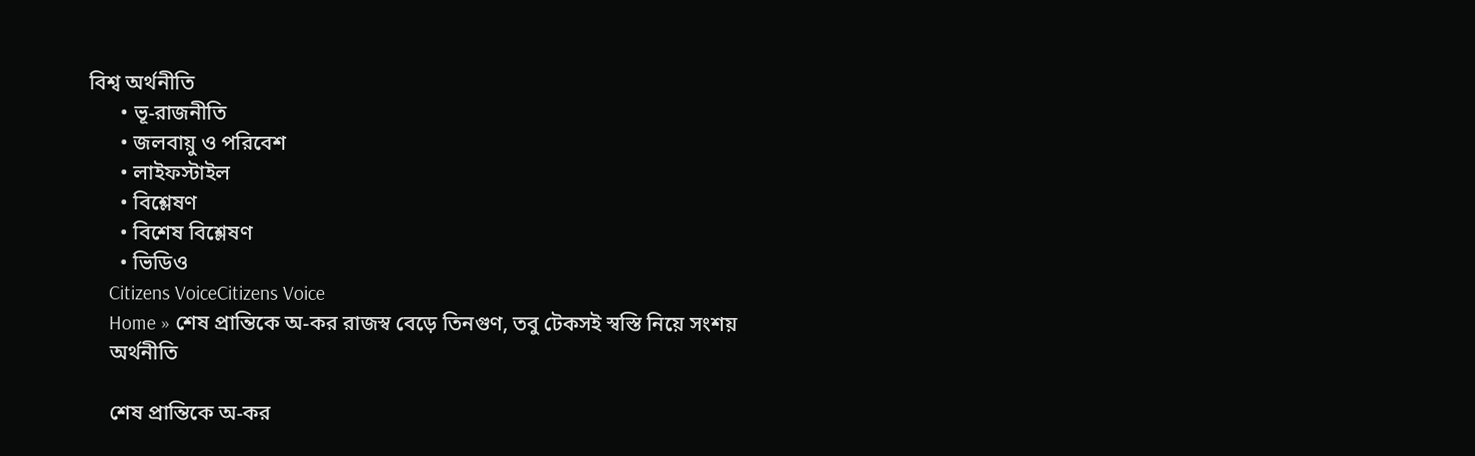বিশ্ব অর্থনীতি
      • ভূ-রাজনীতি
      • জলবায়ু ও পরিবেশ
      • লাইফস্টাইল
      • বিশ্লেষণ
      • বিশেষ বিশ্লেষণ
      • ভিডিও
    Citizens VoiceCitizens Voice
    Home » শেষ প্রান্তিকে অ-কর রাজস্ব বেড়ে তিনগুণ, তবু টেকসই স্বস্তি নিয়ে সংশয়
    অর্থনীতি

    শেষ প্রান্তিকে অ-কর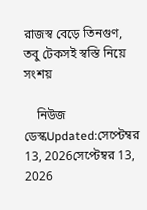রাজস্ব বেড়ে তিনগুণ, তবু টেকসই স্বস্তি নিয়ে সংশয়

    নিউজ ডেস্কUpdated:সেপ্টেম্বর 13, 2026সেপ্টেম্বর 13, 2026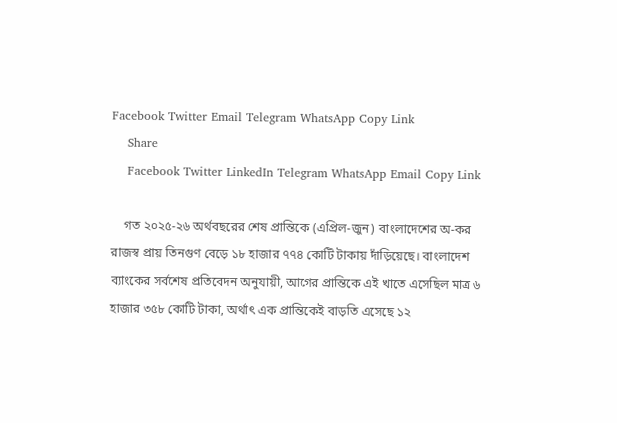Facebook Twitter Email Telegram WhatsApp Copy Link
    Share
    Facebook Twitter LinkedIn Telegram WhatsApp Email Copy Link

    গত ২০২৫-২৬ অর্থবছরের শেষ প্রান্তিকে (এপ্রিল-জুন) বাংলাদেশের অ-কর রাজস্ব প্রায় তিনগুণ বেড়ে ১৮ হাজার ৭৭৪ কোটি টাকায় দাঁড়িয়েছে। বাংলাদেশ ব্যাংকের সর্বশেষ প্রতিবেদন অনুযায়ী, আগের প্রান্তিকে এই খাতে এসেছিল মাত্র ৬ হাজার ৩৫৮ কোটি টাকা, অর্থাৎ এক প্রান্তিকেই বাড়তি এসেছে ১২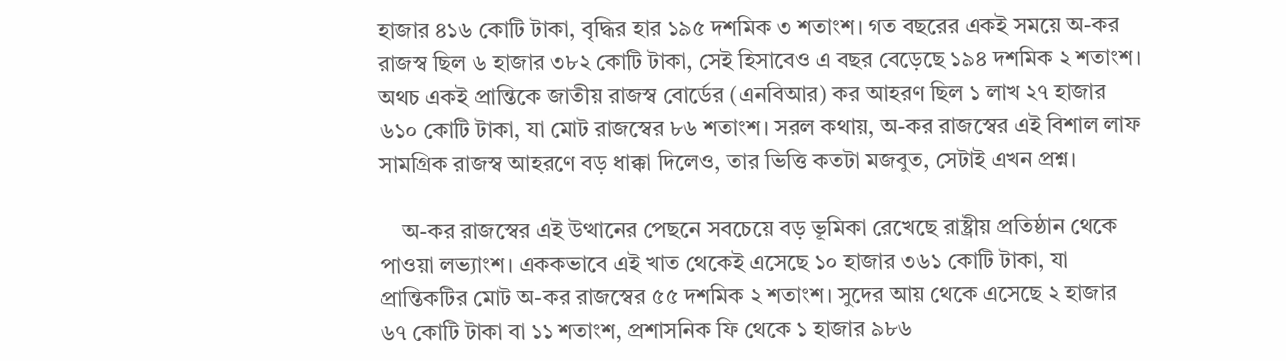হাজার ৪১৬ কোটি টাকা, বৃদ্ধির হার ১৯৫ দশমিক ৩ শতাংশ। গত বছরের একই সময়ে অ-কর রাজস্ব ছিল ৬ হাজার ৩৮২ কোটি টাকা, সেই হিসাবেও এ বছর বেড়েছে ১৯৪ দশমিক ২ শতাংশ। অথচ একই প্রান্তিকে জাতীয় রাজস্ব বোর্ডের (এনবিআর) কর আহরণ ছিল ১ লাখ ২৭ হাজার ৬১০ কোটি টাকা, যা মোট রাজস্বের ৮৬ শতাংশ। সরল কথায়, অ-কর রাজস্বের এই বিশাল লাফ সামগ্রিক রাজস্ব আহরণে বড় ধাক্কা দিলেও, তার ভিত্তি কতটা মজবুত, সেটাই এখন প্রশ্ন।

    অ-কর রাজস্বের এই উত্থানের পেছনে সবচেয়ে বড় ভূমিকা রেখেছে রাষ্ট্রীয় প্রতিষ্ঠান থেকে পাওয়া লভ্যাংশ। এককভাবে এই খাত থেকেই এসেছে ১০ হাজার ৩৬১ কোটি টাকা, যা প্রান্তিকটির মোট অ-কর রাজস্বের ৫৫ দশমিক ২ শতাংশ। সুদের আয় থেকে এসেছে ২ হাজার ৬৭ কোটি টাকা বা ১১ শতাংশ, প্রশাসনিক ফি থেকে ১ হাজার ৯৮৬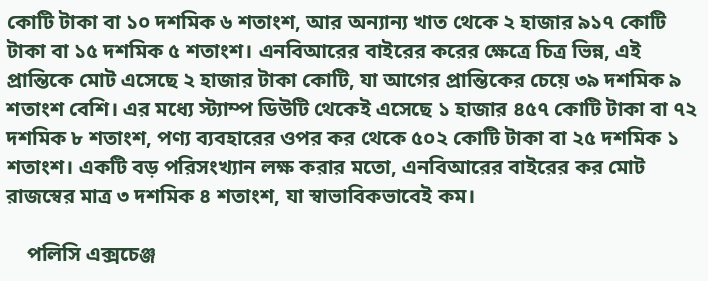কোটি টাকা বা ১০ দশমিক ৬ শতাংশ, আর অন্যান্য খাত থেকে ২ হাজার ৯১৭ কোটি টাকা বা ১৫ দশমিক ৫ শতাংশ। এনবিআরের বাইরের করের ক্ষেত্রে চিত্র ভিন্ন, এই প্রান্তিকে মোট এসেছে ২ হাজার টাকা কোটি, যা আগের প্রান্তিকের চেয়ে ৩৯ দশমিক ৯ শতাংশ বেশি। এর মধ্যে স্ট্যাম্প ডিউটি থেকেই এসেছে ১ হাজার ৪৫৭ কোটি টাকা বা ৭২ দশমিক ৮ শতাংশ, পণ্য ব্যবহারের ওপর কর থেকে ৫০২ কোটি টাকা বা ২৫ দশমিক ১ শতাংশ। একটি বড় পরিসংখ্যান লক্ষ করার মতো, এনবিআরের বাইরের কর মোট রাজস্বের মাত্র ৩ দশমিক ৪ শতাংশ, যা স্বাভাবিকভাবেই কম।

    পলিসি এক্সচেঞ্জ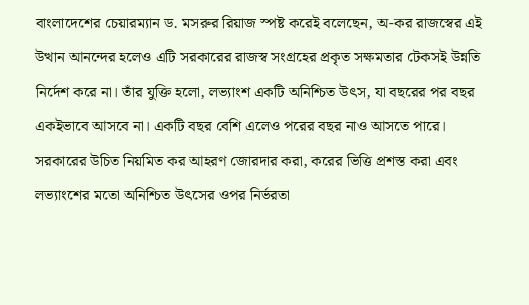বাংলাদেশের চেয়ারম্যান ড. মসরুর রিয়াজ স্পষ্ট করেই বলেছেন, অ-কর রাজস্বের এই উত্থান আনন্দের হলেও এটি সরকারের রাজস্ব সংগ্রহের প্রকৃত সক্ষমতার টেকসই উন্নতি নির্দেশ করে না। তাঁর যুক্তি হলো, লভ্যাংশ একটি অনিশ্চিত উৎস, যা বছরের পর বছর একইভাবে আসবে না। একটি বছর বেশি এলেও পরের বছর নাও আসতে পারে। সরকারের উচিত নিয়মিত কর আহরণ জোরদার করা, করের ভিত্তি প্রশস্ত করা এবং লভ্যাংশের মতো অনিশ্চিত উৎসের ওপর নির্ভরতা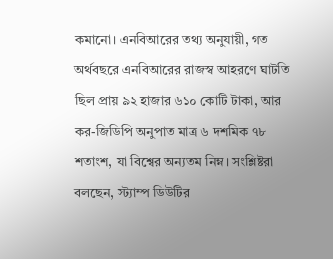কমানো। এনবিআরের তথ্য অনুযায়ী, গত অর্থবছরে এনবিআরের রাজস্ব আহরণে ঘাটতি ছিল প্রায় ৯২ হাজার ৬১০ কোটি টাকা, আর কর-জিডিপি অনুপাত মাত্র ৬ দশমিক ৭৮ শতাংশ, যা বিশ্বের অন্যতম নিম্ন। সংশ্লিষ্টরা বলছেন, স্ট্যাম্প ডিউটির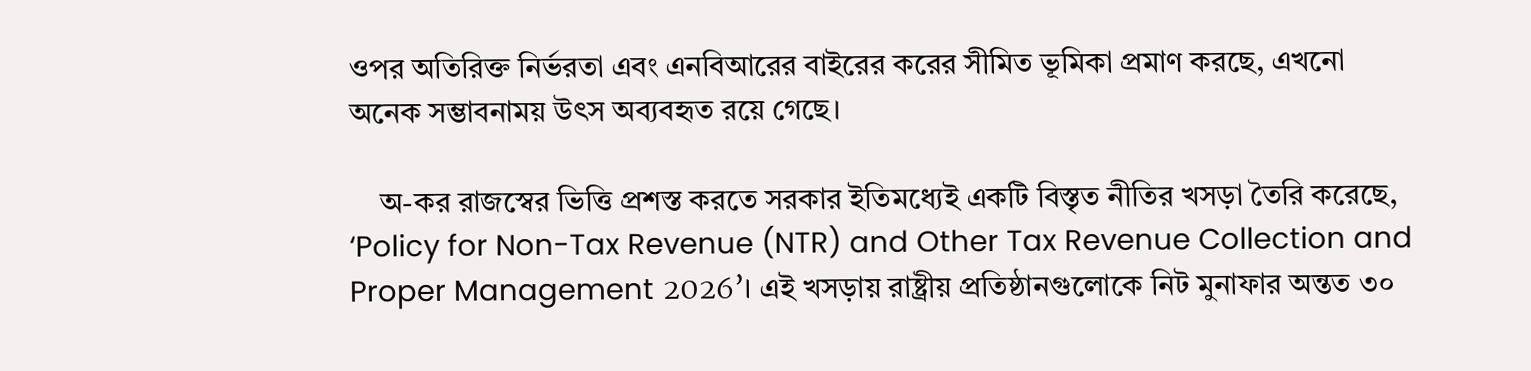ওপর অতিরিক্ত নির্ভরতা এবং এনবিআরের বাইরের করের সীমিত ভূমিকা প্রমাণ করছে, এখনো অনেক সম্ভাবনাময় উৎস অব্যবহৃত রয়ে গেছে।

    অ-কর রাজস্বের ভিত্তি প্রশস্ত করতে সরকার ইতিমধ্যেই একটি বিস্তৃত নীতির খসড়া তৈরি করেছে, ‘Policy for Non-Tax Revenue (NTR) and Other Tax Revenue Collection and Proper Management 2026’। এই খসড়ায় রাষ্ট্রীয় প্রতিষ্ঠানগুলোকে নিট মুনাফার অন্তত ৩০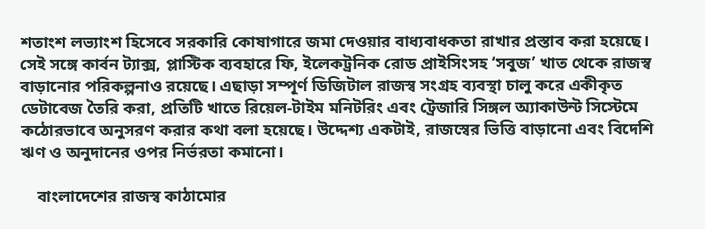শতাংশ লভ্যাংশ হিসেবে সরকারি কোষাগারে জমা দেওয়ার বাধ্যবাধকতা রাখার প্রস্তাব করা হয়েছে। সেই সঙ্গে কার্বন ট্যাক্স, প্লাস্টিক ব্যবহারে ফি, ইলেকট্রনিক রোড প্রাইসিংসহ ‘সবুজ’ খাত থেকে রাজস্ব বাড়ানোর পরিকল্পনাও রয়েছে। এছাড়া সম্পূর্ণ ডিজিটাল রাজস্ব সংগ্রহ ব্যবস্থা চালু করে একীকৃত ডেটাবেজ তৈরি করা, প্রতিটি খাতে রিয়েল-টাইম মনিটরিং এবং ট্রেজারি সিঙ্গল অ্যাকাউন্ট সিস্টেমে কঠোরভাবে অনুসরণ করার কথা বলা হয়েছে। উদ্দেশ্য একটাই, রাজস্বের ভিত্তি বাড়ানো এবং বিদেশি ঋণ ও অনুদানের ওপর নির্ভরতা কমানো।

    বাংলাদেশের রাজস্ব কাঠামোর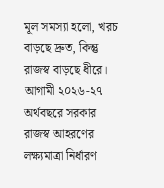মূল সমস্যা হলো, খরচ বাড়ছে দ্রুত, কিন্তু রাজস্ব বাড়ছে ধীরে। আগামী ২০২৬-২৭ অর্থবছরে সরকার রাজস্ব আহরণের লক্ষ্যমাত্রা নির্ধারণ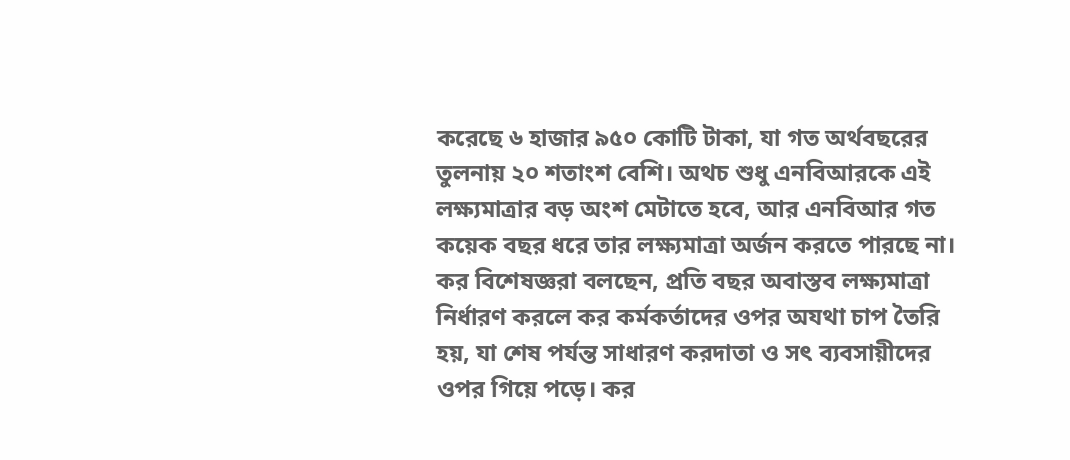করেছে ৬ হাজার ৯৫০ কোটি টাকা, যা গত অর্থবছরের তুলনায় ২০ শতাংশ বেশি। অথচ শুধু এনবিআরকে এই লক্ষ্যমাত্রার বড় অংশ মেটাতে হবে, আর এনবিআর গত কয়েক বছর ধরে তার লক্ষ্যমাত্রা অর্জন করতে পারছে না। কর বিশেষজ্ঞরা বলছেন, প্রতি বছর অবাস্তব লক্ষ্যমাত্রা নির্ধারণ করলে কর কর্মকর্তাদের ওপর অযথা চাপ তৈরি হয়, যা শেষ পর্যন্ত সাধারণ করদাতা ও সৎ ব্যবসায়ীদের ওপর গিয়ে পড়ে। কর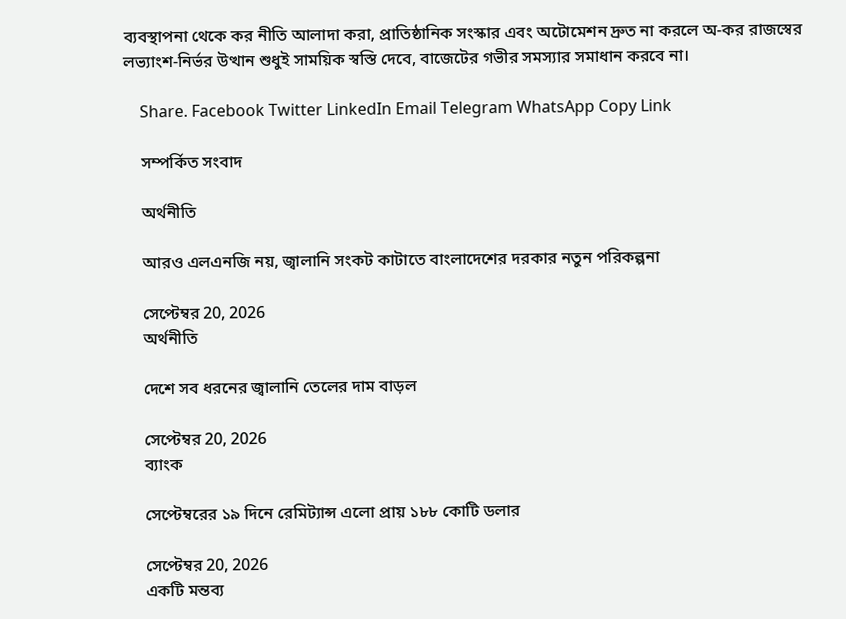ব্যবস্থাপনা থেকে কর নীতি আলাদা করা, প্রাতিষ্ঠানিক সংস্কার এবং অটোমেশন দ্রুত না করলে অ-কর রাজস্বের লভ্যাংশ-নির্ভর উত্থান শুধুই সাময়িক স্বস্তি দেবে, বাজেটের গভীর সমস্যার সমাধান করবে না।

    Share. Facebook Twitter LinkedIn Email Telegram WhatsApp Copy Link

    সম্পর্কিত সংবাদ

    অর্থনীতি

    আরও এলএনজি নয়, জ্বালানি সংকট কাটাতে বাংলাদেশের দরকার নতুন পরিকল্পনা

    সেপ্টেম্বর 20, 2026
    অর্থনীতি

    দেশে সব ধরনের জ্বালানি তেলের দাম বাড়ল

    সেপ্টেম্বর 20, 2026
    ব্যাংক

    সেপ্টেম্বরের ১৯ দিনে রেমিট্যান্স এলো প্রায় ১৮৮ কোটি ডলার

    সেপ্টেম্বর 20, 2026
    একটি মন্তব্য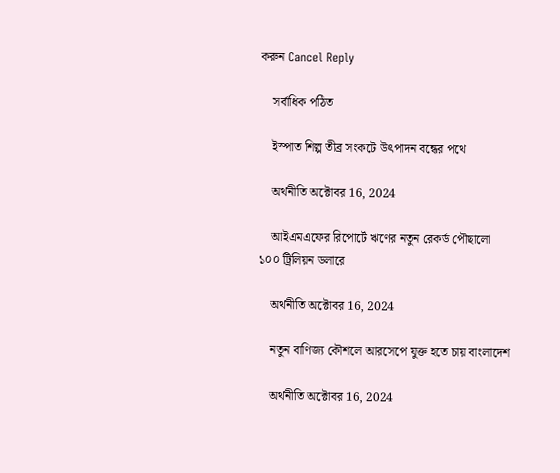করুন Cancel Reply

    সর্বাধিক পঠিত

    ইস্পাত শিল্প তীব্র সংকটে উৎপাদন বন্ধের পথে

    অর্থনীতি অক্টোবর 16, 2024

    আইএমএফের রিপোর্টে ঋণের নতুন রেকর্ড পৌছালো ১০০ ট্রিলিয়ন ডলারে

    অর্থনীতি অক্টোবর 16, 2024

    নতুন বাণিজ্য কৌশলে আরসেপে যুক্ত হতে চায় বাংলাদেশ

    অর্থনীতি অক্টোবর 16, 2024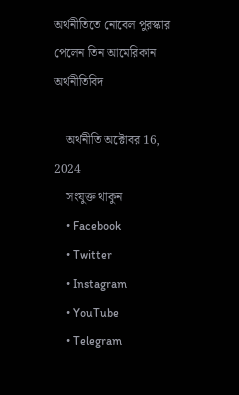অর্থনীতিতে নোবেল পুরস্কার পেলেন তিন আমেরিকান অর্থনীতিবিদ

    অর্থনীতি অক্টোবর 16, 2024
    সংযুক্ত থাকুন
    • Facebook
    • Twitter
    • Instagram
    • YouTube
    • Telegram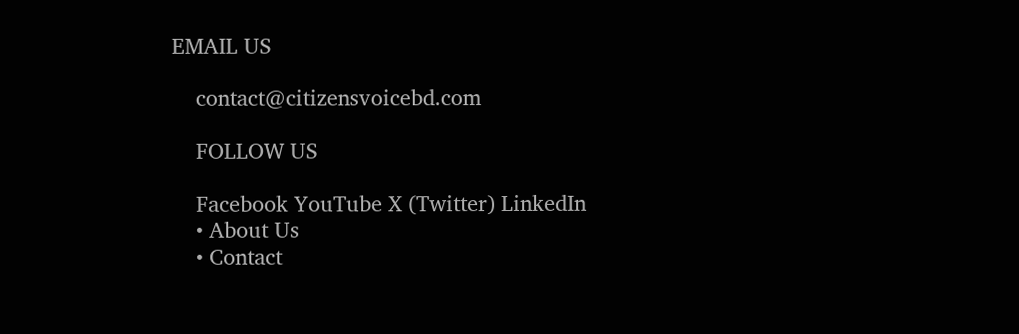EMAIL US

    contact@citizensvoicebd.com

    FOLLOW US

    Facebook YouTube X (Twitter) LinkedIn
    • About Us
    • Contact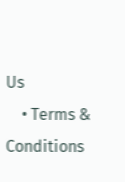Us
    • Terms & Conditions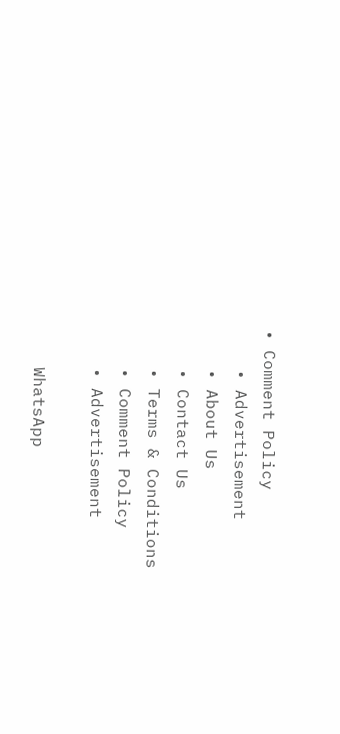• Comment Policy
    • Advertisement
    • About Us
    • Contact Us
    • Terms & Conditions
    • Comment Policy
    • Advertisement

    WhatsApp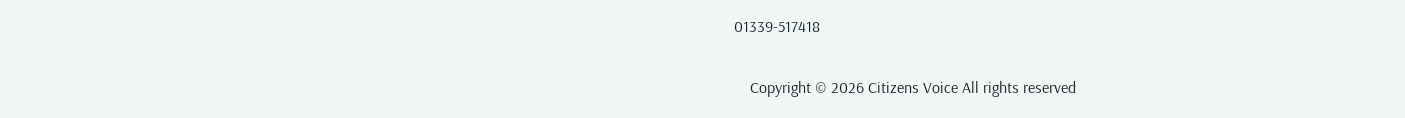01339-517418

    Copyright © 2026 Citizens Voice All rights reserved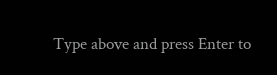Type above and press Enter to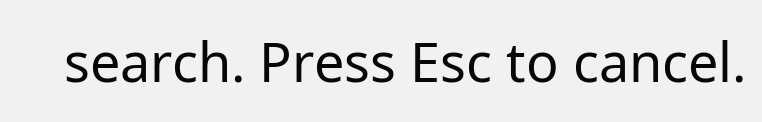search. Press Esc to cancel.